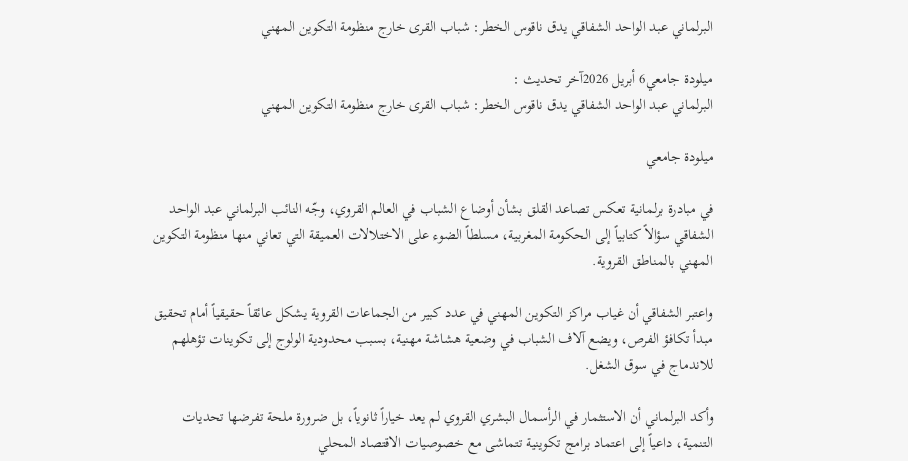البرلماني عبد الواحد الشفاقي يدق ناقوس الخطر: شباب القرى خارج منظومة التكوين المهني

ميلودة جامعي6 أبريل 2026آخر تحديث :
البرلماني عبد الواحد الشفاقي يدق ناقوس الخطر: شباب القرى خارج منظومة التكوين المهني

ميلودة جامعي

في مبادرة برلمانية تعكس تصاعد القلق بشأن أوضاع الشباب في العالم القروي، وجّه النائب البرلماني عبد الواحد الشفاقي سؤالاً كتابياً إلى الحكومة المغربية، مسلطاً الضوء على الاختلالات العميقة التي تعاني منها منظومة التكوين المهني بالمناطق القروية.

واعتبر الشفاقي أن غياب مراكز التكوين المهني في عدد كبير من الجماعات القروية يشكل عائقاً حقيقياً أمام تحقيق مبدأ تكافؤ الفرص، ويضع آلاف الشباب في وضعية هشاشة مهنية، بسبب محدودية الولوج إلى تكوينات تؤهلهم للاندماج في سوق الشغل.

وأكد البرلماني أن الاستثمار في الرأسمال البشري القروي لم يعد خياراً ثانوياً، بل ضرورة ملحة تفرضها تحديات التنمية، داعياً إلى اعتماد برامج تكوينية تتماشى مع خصوصيات الاقتصاد المحلي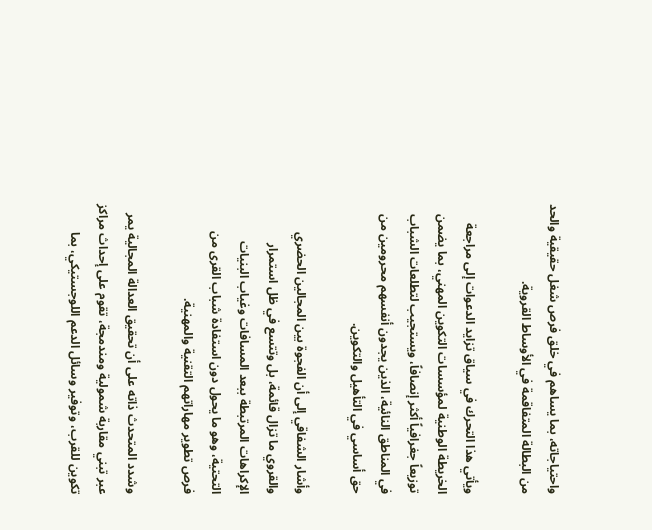واحتياجاته، بما يساهم في خلق فرص شغل حقيقية والحد من البطالة المتفاقمة في الأوساط القروية.

ويأتي هذا التحرك في سياق تزايد الدعوات إلى مراجعة الخريطة الوطنية لمؤسسات التكوين المهني، بما يضمن توزيعاً جغرافياً أكثر إنصافاً، ويستجيب لتطلعات الشباب في المناطق النائية، الذين يجدون أنفسهم محرومين من حق أساسي في التأهيل والتكوين.

وأشار الشفاقي إلى أن الفجوة بين المجالين الحضري والقروي ما تزال قائمة، بل وتتسع في ظل استمرار الإكراهات المرتبطة ببعد المسافات وغياب البنيات التحتية، وهو ما يحول دون استفادة شباب القرى من فرص تطوير مهاراتهم التقنية والمهنية.

وشدد المتحدث ذاته على أن تحقيق العدالة المجالية يمر عبر تبني مقاربة شمولية ومندمجة، تقوم على إحداث مراكز تكوين للقرب، وتوفير وسائل الدعم اللوجستيكي، بما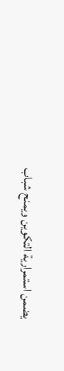يضمن استمرارية التكوين ويمنح شباب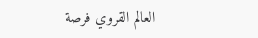العالم القروي فرصة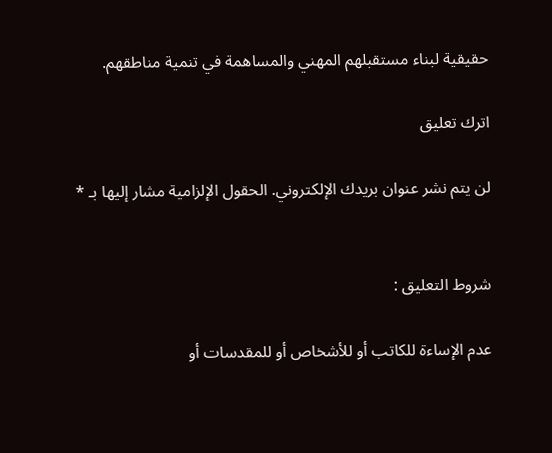حقيقية لبناء مستقبلهم المهني والمساهمة في تنمية مناطقهم.

اترك تعليق

لن يتم نشر عنوان بريدك الإلكتروني. الحقول الإلزامية مشار إليها بـ *


شروط التعليق :

عدم الإساءة للكاتب أو للأشخاص أو للمقدسات أو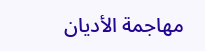مهاجمة الأديان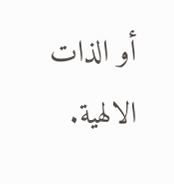أو الذات الالهية.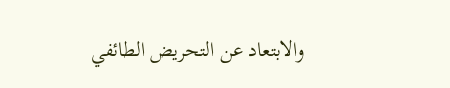والابتعاد عن التحريض الطائفي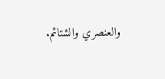والعنصري والشتائم.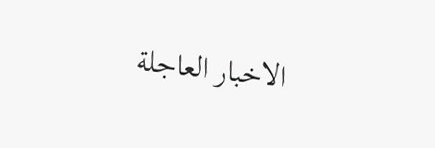الاخبار العاجلة